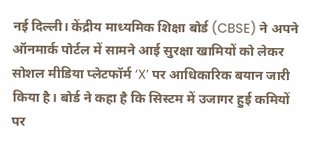नई दिल्ली। केंद्रीय माध्यमिक शिक्षा बोर्ड (CBSE) ने अपने ऑनमार्क पोर्टल में सामने आई सुरक्षा खामियों को लेकर सोशल मीडिया प्लेटफॉर्म ‘X’ पर आधिकारिक बयान जारी किया है। बोर्ड ने कहा है कि सिस्टम में उजागर हुई कमियों पर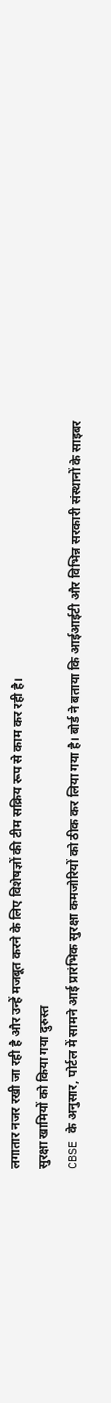लगातार नजर रखी जा रही है और उन्हें मजबूत करने के लिए विशेषज्ञों की टीम सक्रिय रूप से काम कर रही है।
सुरक्षा खामियों को किया गया दुरुस्त
CBSE के अनुसार, पोर्टल में सामने आई प्रारंभिक सुरक्षा कमजोरियों को ठीक कर लिया गया है। बोर्ड ने बताया कि आईआईटी और विभिन्न सरकारी संस्थानों के साइबर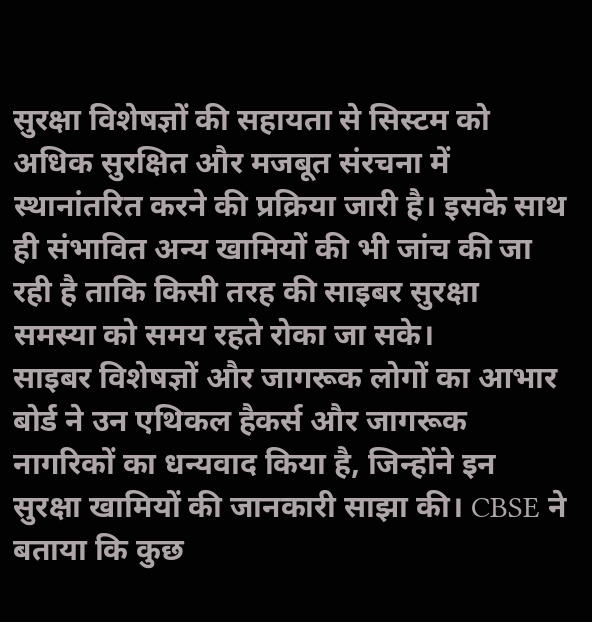सुरक्षा विशेषज्ञों की सहायता से सिस्टम को अधिक सुरक्षित और मजबूत संरचना में स्थानांतरित करने की प्रक्रिया जारी है। इसके साथ ही संभावित अन्य खामियों की भी जांच की जा रही है ताकि किसी तरह की साइबर सुरक्षा समस्या को समय रहते रोका जा सके।
साइबर विशेषज्ञों और जागरूक लोगों का आभार
बोर्ड ने उन एथिकल हैकर्स और जागरूक नागरिकों का धन्यवाद किया है, जिन्होंने इन सुरक्षा खामियों की जानकारी साझा की। CBSE ने बताया कि कुछ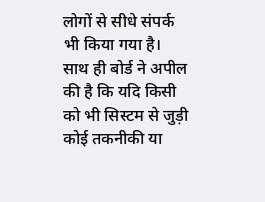लोगों से सीधे संपर्क भी किया गया है। साथ ही बोर्ड ने अपील की है कि यदि किसी को भी सिस्टम से जुड़ी कोई तकनीकी या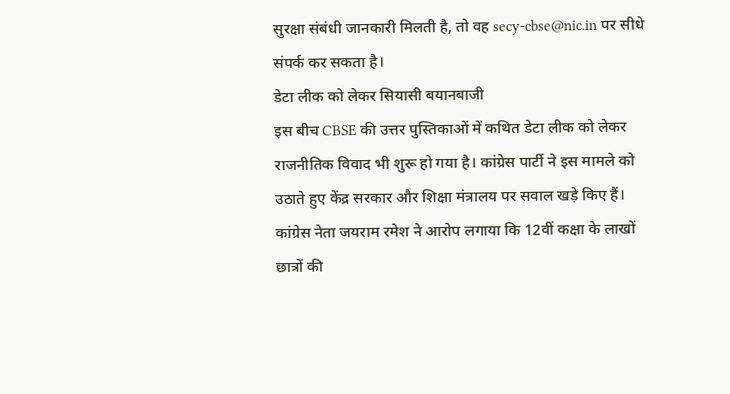सुरक्षा संबंधी जानकारी मिलती है, तो वह secy-cbse@nic.in पर सीधे संपर्क कर सकता है।
डेटा लीक को लेकर सियासी बयानबाजी
इस बीच CBSE की उत्तर पुस्तिकाओं में कथित डेटा लीक को लेकर राजनीतिक विवाद भी शुरू हो गया है। कांग्रेस पार्टी ने इस मामले को उठाते हुए केंद्र सरकार और शिक्षा मंत्रालय पर सवाल खड़े किए हैं।
कांग्रेस नेता जयराम रमेश ने आरोप लगाया कि 12वीं कक्षा के लाखों छात्रों की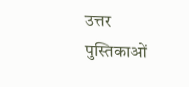उत्तर पुस्तिकाओं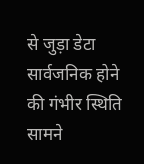से जुड़ा डेटा सार्वजनिक होने की गंभीर स्थिति सामने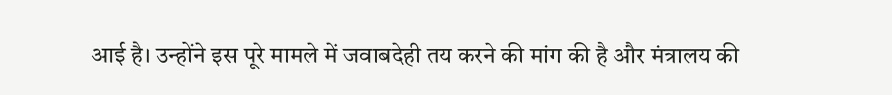आई है। उन्होंने इस पूरे मामले में जवाबदेही तय करने की मांग की है और मंत्रालय की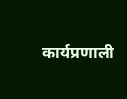कार्यप्रणाली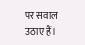पर सवाल उठाए हैं।